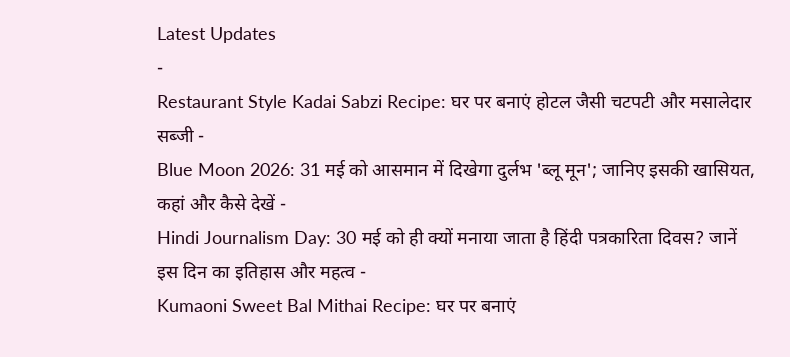Latest Updates
-
Restaurant Style Kadai Sabzi Recipe: घर पर बनाएं होटल जैसी चटपटी और मसालेदार सब्जी -
Blue Moon 2026: 31 मई को आसमान में दिखेगा दुर्लभ 'ब्लू मून'; जानिए इसकी खासियत, कहां और कैसे देखें -
Hindi Journalism Day: 30 मई को ही क्यों मनाया जाता है हिंदी पत्रकारिता दिवस? जानें इस दिन का इतिहास और महत्व -
Kumaoni Sweet Bal Mithai Recipe: घर पर बनाएं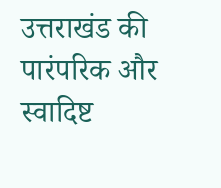उत्तराखंड की पारंपरिक और स्वादिष्ट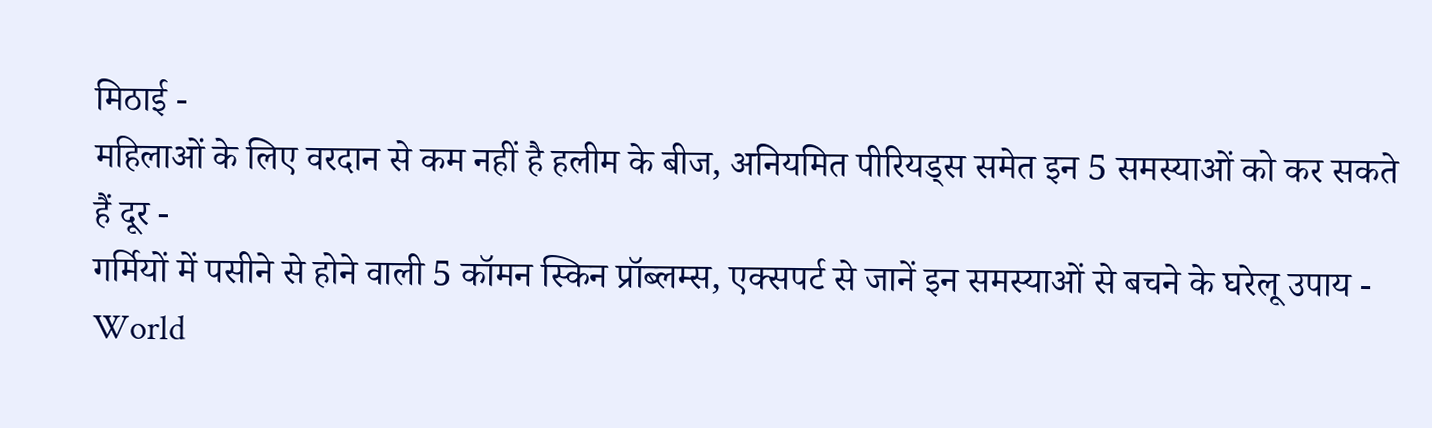मिठाई -
महिलाओं के लिए वरदान से कम नहीं है हलीम के बीज, अनियमित पीरियड्स समेत इन 5 समस्याओं को कर सकते हैं दूर -
गर्मियों में पसीने से होने वाली 5 कॉमन स्किन प्रॉब्लम्स, एक्सपर्ट से जानें इन समस्याओं से बचने के घरेलू उपाय -
World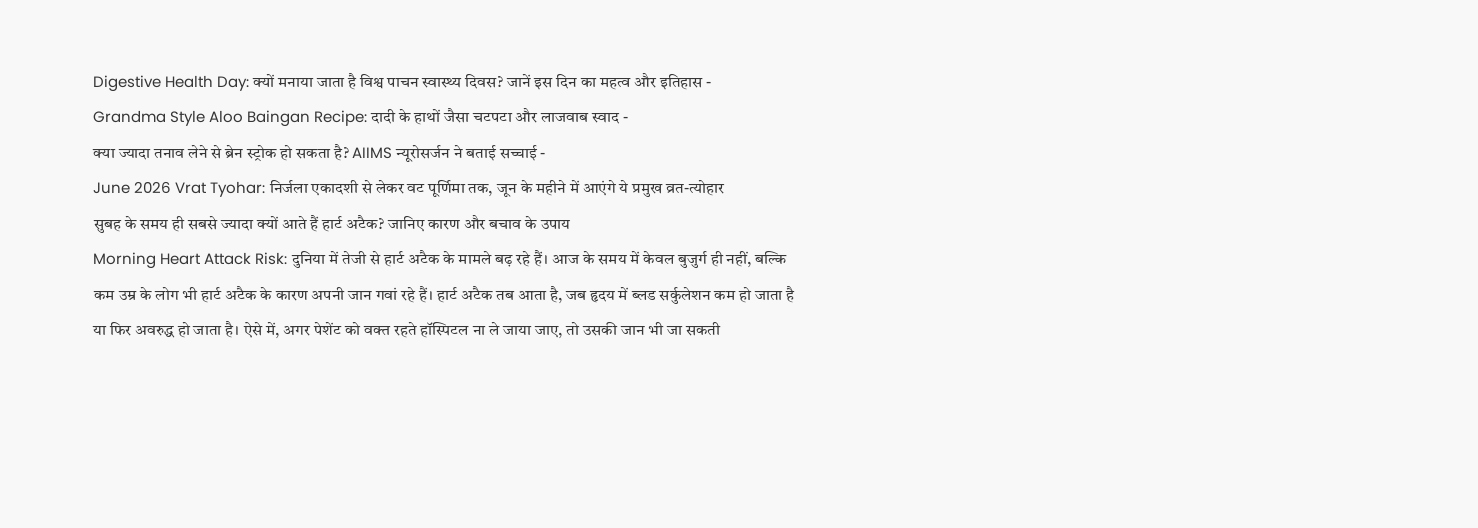Digestive Health Day: क्यों मनाया जाता है विश्व पाचन स्वास्थ्य दिवस? जानें इस दिन का महत्व और इतिहास -
Grandma Style Aloo Baingan Recipe: दादी के हाथों जैसा चटपटा और लाजवाब स्वाद -
क्या ज्यादा तनाव लेने से ब्रेन स्ट्रोक हो सकता है? AIIMS न्यूरोसर्जन ने बताई सच्चाई -
June 2026 Vrat Tyohar: निर्जला एकादशी से लेकर वट पूर्णिमा तक, जून के महीने में आएंगे ये प्रमुख व्रत-त्योहार
सुबह के समय ही सबसे ज्यादा क्यों आते हैं हार्ट अटैक? जानिए कारण और बचाव के उपाय
Morning Heart Attack Risk: दुनिया में तेजी से हार्ट अटैक के मामले बढ़ रहे हैं। आज के समय में केवल बुजुर्ग ही नहीं, बल्कि कम उम्र के लोग भी हार्ट अटैक के कारण अपनी जान गवां रहे हैं। हार्ट अटैक तब आता है, जब हृदय में ब्लड सर्कुलेशन कम हो जाता है या फिर अवरुद्ध हो जाता है। ऐसे में, अगर पेशेंट को वक्त रहते हॉस्पिटल ना ले जाया जाए, तो उसकी जान भी जा सकती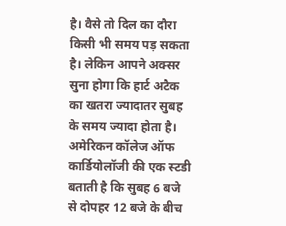है। वैसे तो दिल का दौरा किसी भी समय पड़ सकता है। लेकिन आपने अक्सर सुना होगा कि हार्ट अटैक का खतरा ज्यादातर सुबह के समय ज्यादा होता है। अमेरिकन कॉलेज ऑफ कार्डियोलॉजी की एक स्टडी बताती है कि सुबह 6 बजे से दोपहर 12 बजे के बीच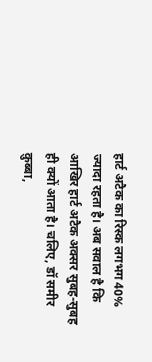हार्ट अटैक का रिस्क लगभग 40% ज्यादा रहता है। अब सवाल है कि आखिर हार्ट अटैक अक्सर सुबह-सुबह ही क्यों आता है। चलिए, डॉ समीर क़ुब्बा,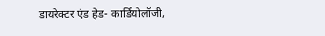डायरेक्टर एंड हेड- कार्डियोलॉजी,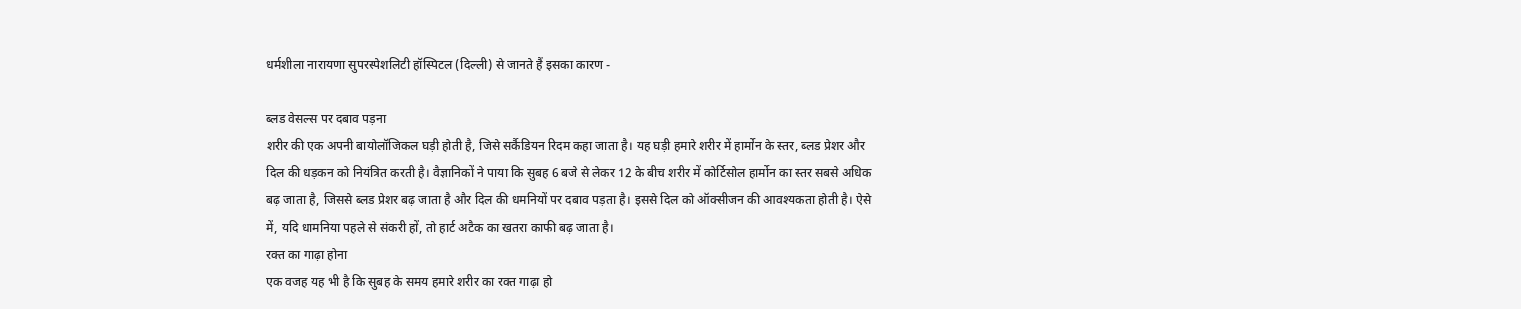धर्मशीला नारायणा सुपरस्पेशलिटी हॉस्पिटल (दिल्ली) से जानते हैं इसका कारण -

ब्लड वेसल्स पर दबाव पड़ना
शरीर की एक अपनी बायोलॉजिकल घड़ी होती है, जिसे सर्कैडियन रिदम कहा जाता है। यह घड़ी हमारे शरीर में हार्मोन के स्तर, ब्लड प्रेशर और दिल की धड़कन को नियंत्रित करती है। वैज्ञानिकों ने पाया कि सुबह 6 बजे से लेकर 12 के बीच शरीर में कोर्टिसोल हार्मोन का स्तर सबसे अधिक बढ़ जाता है, जिससे ब्लड प्रेशर बढ़ जाता है और दिल की धमनियों पर दबाव पड़ता है। इससे दिल को ऑक्सीजन की आवश्यकता होती है। ऐसे में, यदि धामनिया पहले से संकरी हों, तो हार्ट अटैक का खतरा काफी बढ़ जाता है।
रक्त का गाढ़ा होना
एक वजह यह भी है कि सुबह के समय हमारे शरीर का रक्त गाढ़ा हो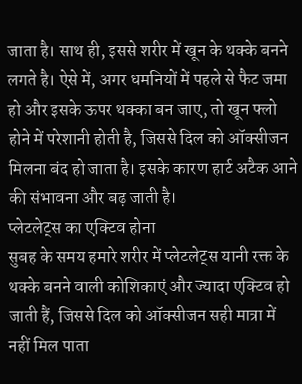जाता है। साथ ही, इससे शरीर में खून के थक्के बनने लगते है। ऐसे में, अगर धमनियों में पहले से फैट जमा हो और इसके ऊपर थक्का बन जाए, तो खून फ्लो होने में परेशानी होती है, जिससे दिल को ऑक्सीजन मिलना बंद हो जाता है। इसके कारण हार्ट अटैक आने की संभावना और बढ़ जाती है।
प्लेटलेट्स का एक्टिव होना
सुबह के समय हमारे शरीर में प्लेटलेट्स यानी रक्त के थक्के बनने वाली कोशिकाएं और ज्यादा एक्टिव हो जाती हैं, जिससे दिल को ऑक्सीजन सही मात्रा में नहीं मिल पाता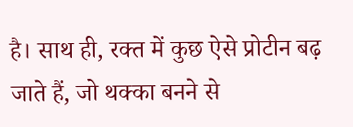है। साथ ही, रक्त में कुछ ऐसे प्रोटीन बढ़ जाते हैं, जो थक्का बनने से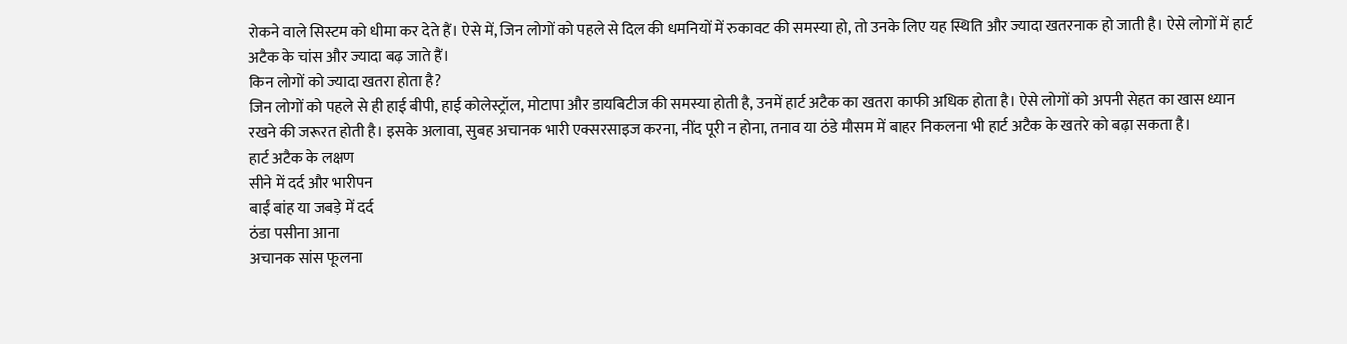रोकने वाले सिस्टम को धीमा कर देते हैं। ऐसे में, जिन लोगों को पहले से दिल की धमनियों में रुकावट की समस्या हो, तो उनके लिए यह स्थिति और ज्यादा खतरनाक हो जाती है। ऐसे लोगों में हार्ट अटैक के चांस और ज्यादा बढ़ जाते हैं।
किन लोगों को ज्यादा खतरा होता है?
जिन लोगों को पहले से ही हाई बीपी, हाई कोलेस्ट्रॉल, मोटापा और डायबिटीज की समस्या होती है, उनमें हार्ट अटैक का खतरा काफी अधिक होता है। ऐसे लोगों को अपनी सेहत का खास ध्यान रखने की जरूरत होती है। इसके अलावा, सुबह अचानक भारी एक्सरसाइज करना, नींद पूरी न होना, तनाव या ठंडे मौसम में बाहर निकलना भी हार्ट अटैक के खतरे को बढ़ा सकता है।
हार्ट अटैक के लक्षण
सीने में दर्द और भारीपन
बाईं बांह या जबड़े में दर्द
ठंडा पसीना आना
अचानक सांस फूलना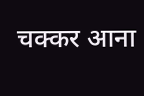चक्कर आना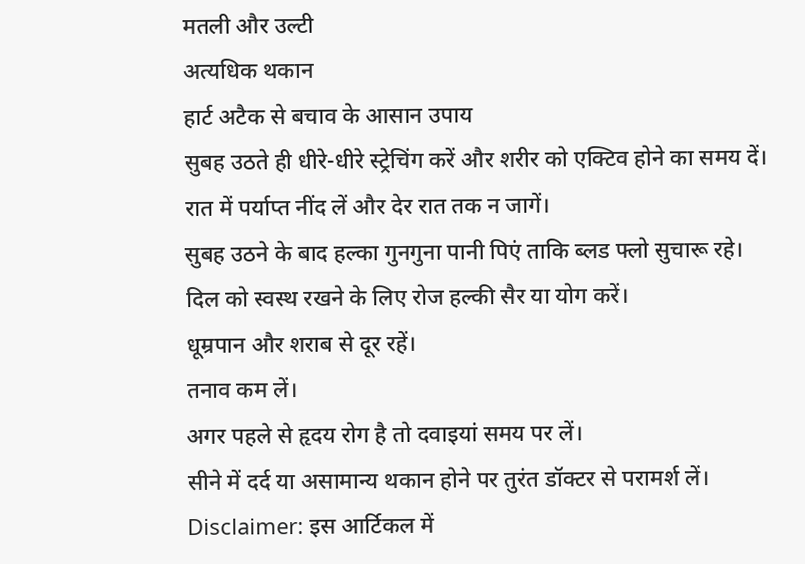मतली और उल्टी
अत्यधिक थकान
हार्ट अटैक से बचाव के आसान उपाय
सुबह उठते ही धीरे-धीरे स्ट्रेचिंग करें और शरीर को एक्टिव होने का समय दें।
रात में पर्याप्त नींद लें और देर रात तक न जागें।
सुबह उठने के बाद हल्का गुनगुना पानी पिएं ताकि ब्लड फ्लो सुचारू रहे।
दिल को स्वस्थ रखने के लिए रोज हल्की सैर या योग करें।
धूम्रपान और शराब से दूर रहें।
तनाव कम लें।
अगर पहले से हृदय रोग है तो दवाइयां समय पर लें।
सीने में दर्द या असामान्य थकान होने पर तुरंत डॉक्टर से परामर्श लें।
Disclaimer: इस आर्टिकल में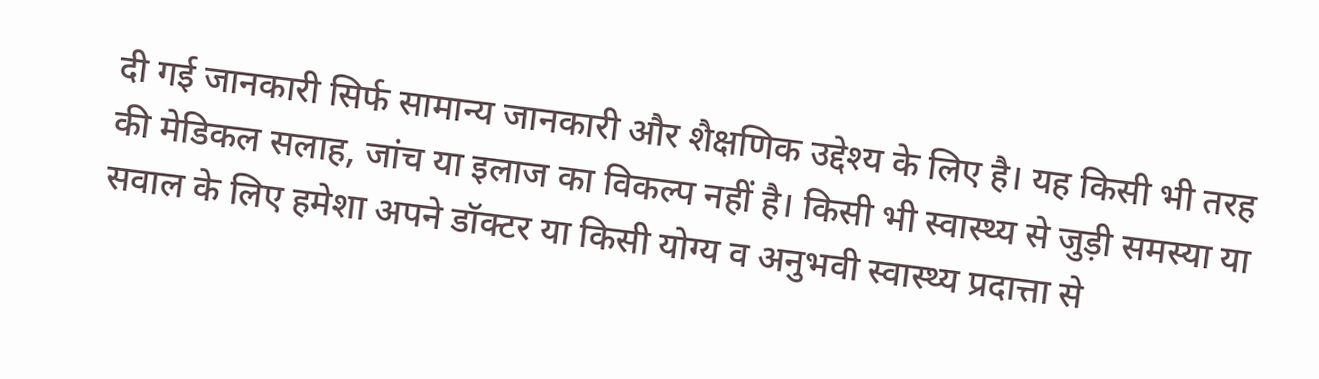दी गई जानकारी सिर्फ सामान्य जानकारी और शैक्षणिक उद्देश्य के लिए है। यह किसी भी तरह की मेडिकल सलाह, जांच या इलाज का विकल्प नहीं है। किसी भी स्वास्थ्य से जुड़ी समस्या या सवाल के लिए हमेशा अपने डॉक्टर या किसी योग्य व अनुभवी स्वास्थ्य प्रदात्ता से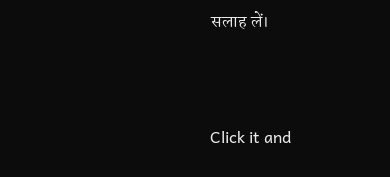सलाह लें।



Click it and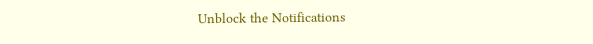Unblock the Notifications